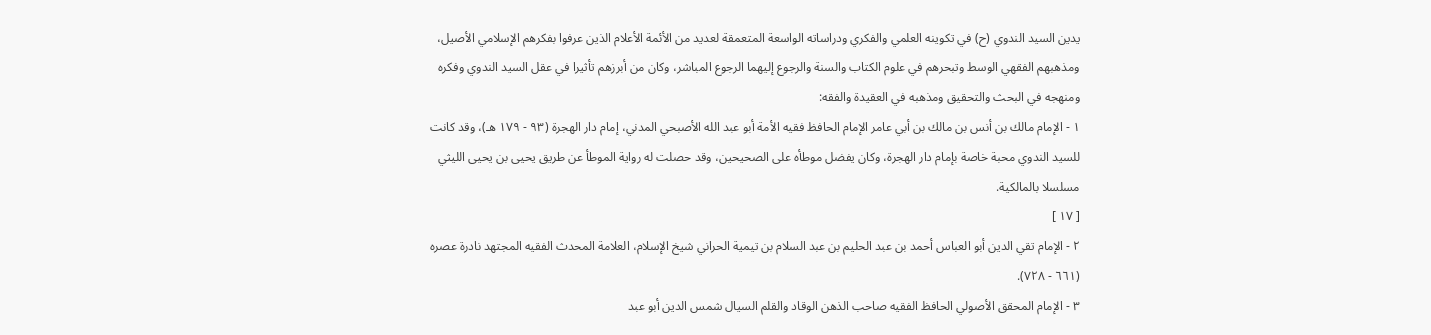يدين السيد الندوي (ح) في تكوينه العلمي والفكري ودراساته الواسعة المتعمقة لعديد من الأئمة الأعلام الذين عرفوا بفكرهم الإسلامي الأصيل، ومذهبهم الفقهي الوسط وتبحرهم في علوم الكتاب والسنة والرجوع إليهما الرجوع المباشر، وكان من أبرزهم تأثيرا في عقل السيد الندوي وفكره ومنهجه في البحث والتحقيق ومذهبه في العقيدة والفقه:
١ - الإمام مالك بن أنس بن مالك بن أبي عامر الإمام الحافظ فقيه الأمة أبو عبد الله الأصبحي المدني، إمام دار الهجرة (٩٣ - ١٧٩ هـ)، وقد كانت للسيد الندوي محبة خاصة بإمام دار الهجرة، وكان يفضل موطأه على الصحيحين، وقد حصلت له رواية الموطأ عن طريق يحيى بن يحيى الليثي
مسلسلا بالمالكية.
[ ١٧ ]
٢ - الإمام تقي الدين أبو العباس أحمد بن عبد الحليم بن عبد السلام بن تيمية الحراني شيخ الإسلام، العلامة المحدث الفقيه المجتهد نادرة عصره (٦٦١ - ٧٢٨).
٣ - الإمام المحقق الأصولي الحافظ الفقيه صاحب الذهن الوقاد والقلم السيال شمس الدين أبو عبد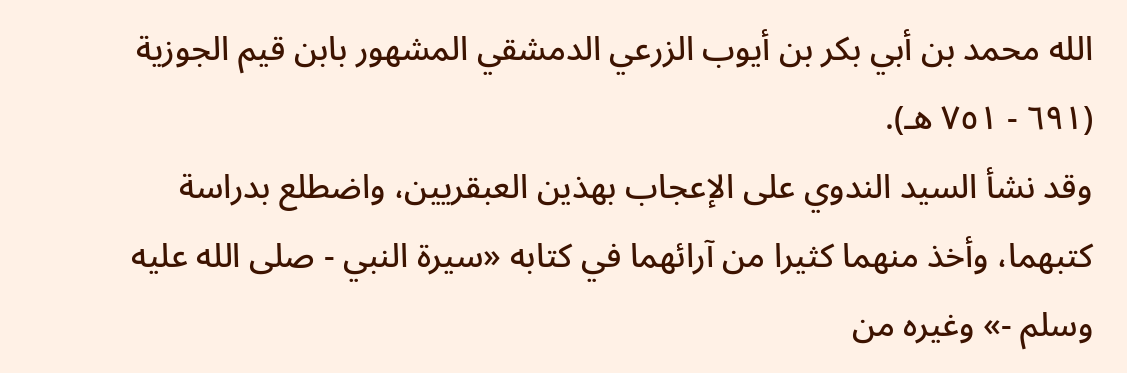الله محمد بن أبي بكر بن أيوب الزرعي الدمشقي المشهور بابن قيم الجوزية (٦٩١ - ٧٥١ هـ).
وقد نشأ السيد الندوي على الإعجاب بهذين العبقريين، واضطلع بدراسة كتبهما، وأخذ منهما كثيرا من آرائهما في كتابه «سيرة النبي - صلى الله عليه وسلم -» وغيره من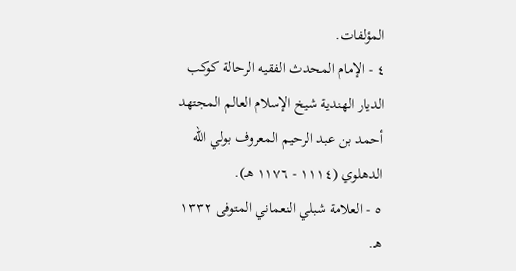المؤلفات.
٤ - الإمام المحدث الفقيه الرحالة كوكب الديار الهندية شيخ الإسلام العالم المجتهد أحمد بن عبد الرحيم المعروف بولي الله الدهلوي (١١١٤ - ١١٧٦ هـ).
٥ - العلامة شبلي النعماني المتوفى ١٣٣٢ هـ.